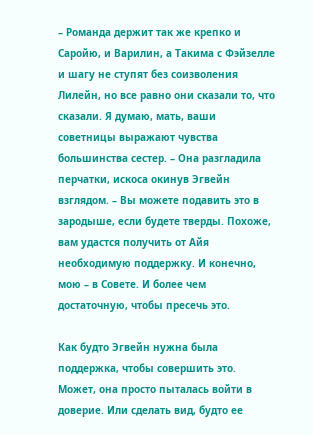– Романда держит так же крепко и Саройю, и Варилин, а Такима с Фэйзелле и шагу не ступят без соизволения Лилейн, но все равно они сказали то, что сказали. Я думаю, мать, ваши советницы выражают чувства большинства сестер. – Она разгладила перчатки, искоса окинув Эгвейн взглядом. – Вы можете подавить это в зародыше, если будете тверды. Похоже, вам удастся получить от Айя необходимую поддержку. И конечно, мою – в Совете. И более чем достаточную, чтобы пресечь это.

Как будто Эгвейн нужна была поддержка, чтобы совершить это. Может, она просто пыталась войти в доверие. Или сделать вид, будто ее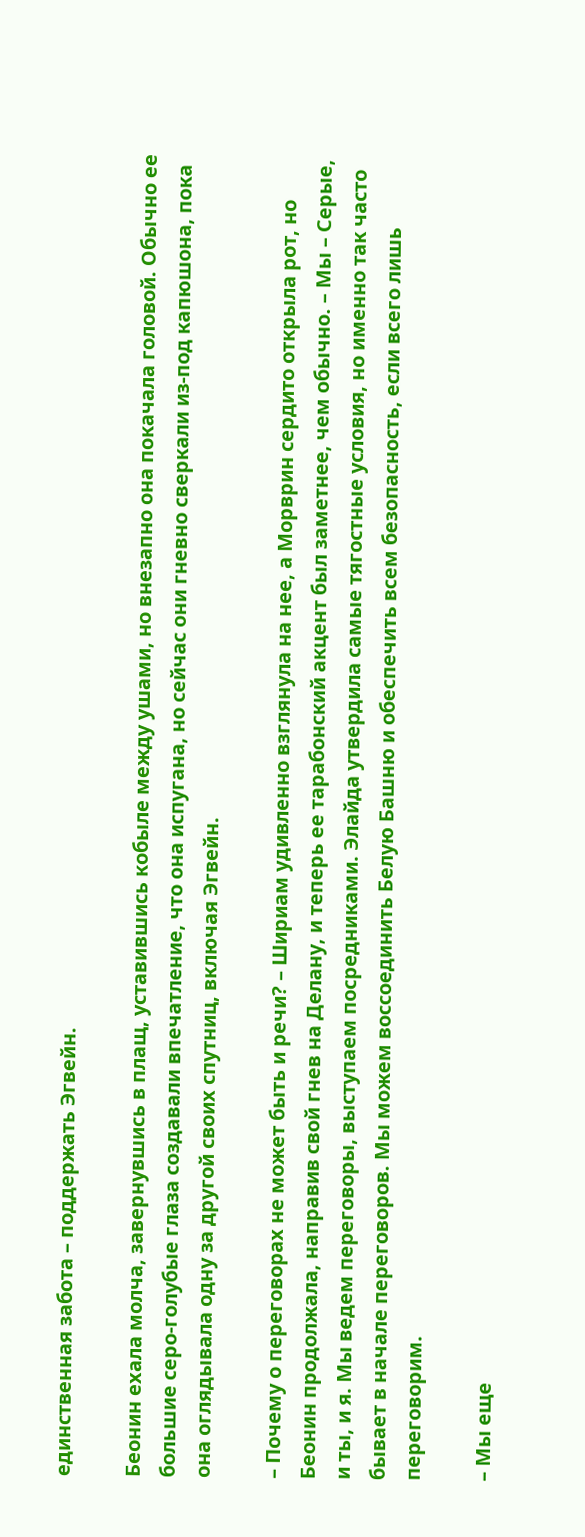единственная забота – поддержать Эгвейн.

Беонин ехала молча, завернувшись в плащ, уставившись кобыле между ушами, но внезапно она покачала головой. Обычно ее большие серо-голубые глаза создавали впечатление, что она испугана, но сейчас они гневно сверкали из-под капюшона, пока она оглядывала одну за другой своих спутниц, включая Эгвейн.

– Почему о переговорах не может быть и речи? – Шириам удивленно взглянула на нее, а Морврин сердито открыла рот, но Беонин продолжала, направив свой гнев на Делану, и теперь ее тарабонский акцент был заметнее, чем обычно. – Мы – Серые, и ты, и я. Мы ведем переговоры, выступаем посредниками. Элайда утвердила самые тягостные условия, но именно так часто бывает в начале переговоров. Мы можем воссоединить Белую Башню и обеспечить всем безопасность, если всего лишь переговорим.

– Мы еще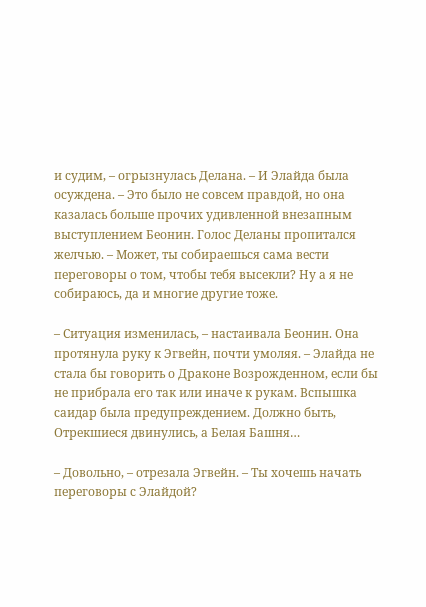и судим, – огрызнулась Делана. – И Элайда была осуждена. – Это было не совсем правдой, но она казалась больше прочих удивленной внезапным выступлением Беонин. Голос Деланы пропитался желчью. – Может, ты собираешься сама вести переговоры о том, чтобы тебя высекли? Ну а я не собираюсь, да и многие другие тоже.

– Ситуация изменилась, – настаивала Беонин. Она протянула руку к Эгвейн, почти умоляя. – Элайда не стала бы говорить о Драконе Возрожденном, если бы не прибрала его так или иначе к рукам. Вспышка саидар была предупреждением. Должно быть, Отрекшиеся двинулись, а Белая Башня…

– Довольно, – отрезала Эгвейн. – Ты хочешь начать переговоры с Элайдой?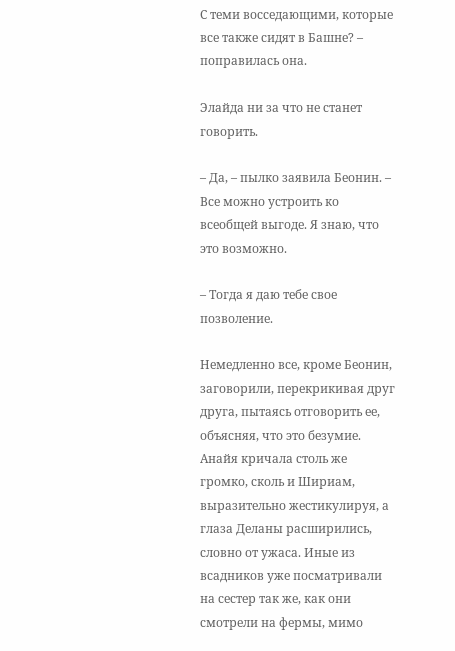С теми восседающими, которые все также сидят в Башне? – поправилась она.

Элайда ни за что не станет говорить.

– Да, – пылко заявила Беонин. – Все можно устроить ко всеобщей выгоде. Я знаю, что это возможно.

– Тогда я даю тебе свое позволение.

Немедленно все, кроме Беонин, заговорили, перекрикивая друг друга, пытаясь отговорить ее, объясняя, что это безумие. Анайя кричала столь же громко, сколь и Шириам, выразительно жестикулируя, а глаза Деланы расширились, словно от ужаса. Иные из всадников уже посматривали на сестер так же, как они смотрели на фермы, мимо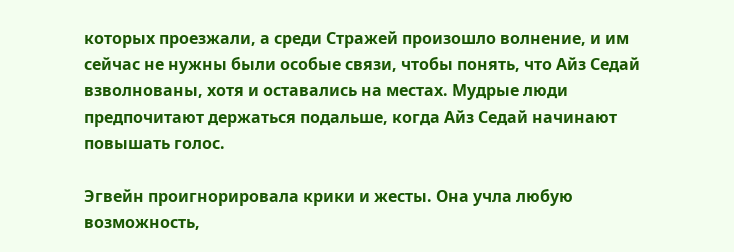которых проезжали, а среди Стражей произошло волнение, и им сейчас не нужны были особые связи, чтобы понять, что Айз Седай взволнованы, хотя и оставались на местах. Мудрые люди предпочитают держаться подальше, когда Айз Седай начинают повышать голос.

Эгвейн проигнорировала крики и жесты. Она учла любую возможность,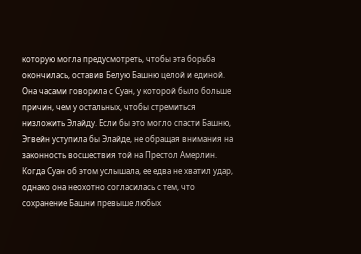которую могла предусмотреть, чтобы эта борьба окончилась, оставив Белую Башню целой и единой. Она часами говорила с Суан, у которой было больше причин, чем у остальных, чтобы стремиться низложить Элайду. Если бы это могло спасти Башню, Эгвейн уступила бы Элайде, не обращая внимания на законность восшествия той на Престол Амерлин. Когда Суан об этом услышала, ее едва не хватил удар, однако она неохотно согласилась с тем, что сохранение Башни превыше любых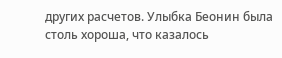других расчетов. Улыбка Беонин была столь хороша, что казалось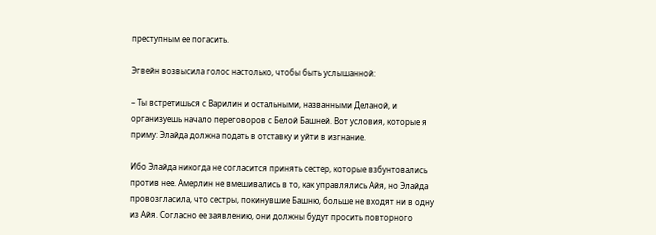преступным ее погасить.

Эгвейн возвысила голос настолько, чтобы быть услышанной:

– Ты встретишься с Варилин и остальными, названными Деланой, и организуешь начало переговоров с Белой Башней. Вот условия, которые я приму: Элайда должна подать в отставку и уйти в изгнание.

Ибо Элайда никогда не согласится принять сестер, которые взбунтовались против нее. Амерлин не вмешивались в то, как управлялись Айя, но Элайда провозгласила, что сестры, покинувшие Башню, больше не входят ни в одну из Айя. Согласно ее заявлению, они должны будут просить повторного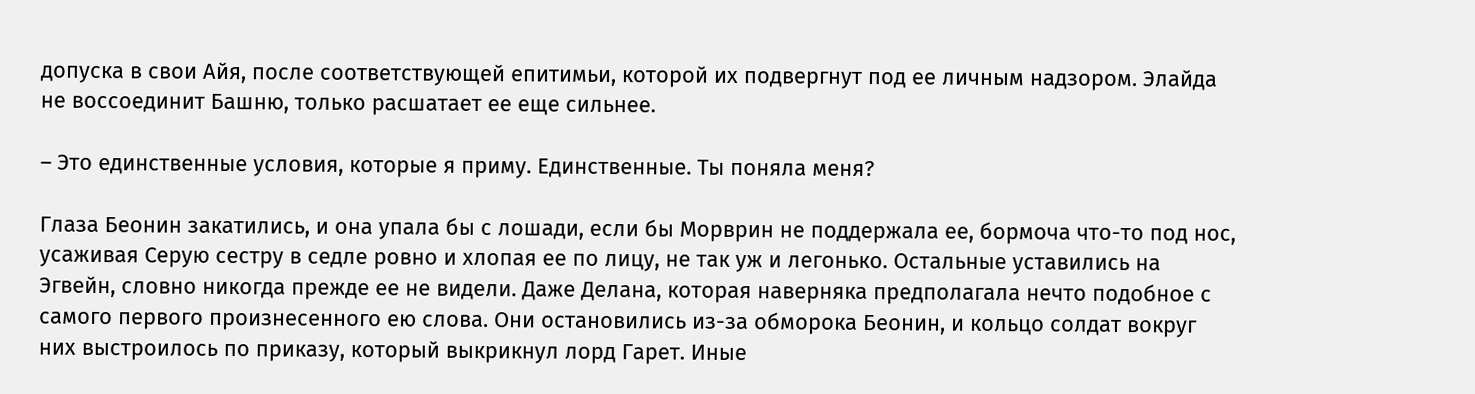допуска в свои Айя, после соответствующей епитимьи, которой их подвергнут под ее личным надзором. Элайда не воссоединит Башню, только расшатает ее еще сильнее.

– Это единственные условия, которые я приму. Единственные. Ты поняла меня?

Глаза Беонин закатились, и она упала бы с лошади, если бы Морврин не поддержала ее, бормоча что-то под нос, усаживая Серую сестру в седле ровно и хлопая ее по лицу, не так уж и легонько. Остальные уставились на Эгвейн, словно никогда прежде ее не видели. Даже Делана, которая наверняка предполагала нечто подобное с самого первого произнесенного ею слова. Они остановились из-за обморока Беонин, и кольцо солдат вокруг них выстроилось по приказу, который выкрикнул лорд Гарет. Иные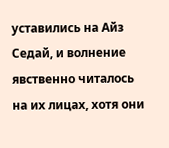уставились на Айз Седай, и волнение явственно читалось на их лицах, хотя они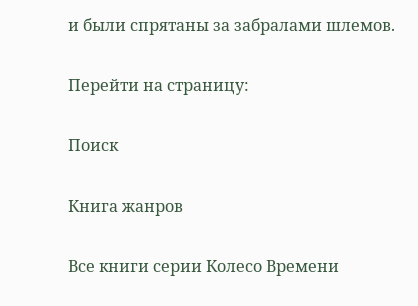и были спрятаны за забралами шлемов.

Перейти на страницу:

Поиск

Книга жанров

Все книги серии Колесо Времени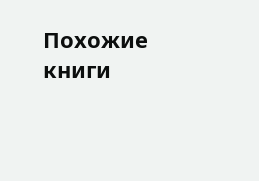Похожие книги